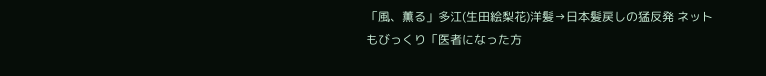「風、薫る」多江(生田絵梨花)洋髪→日本髪戻しの猛反発 ネットもびっくり「医者になった方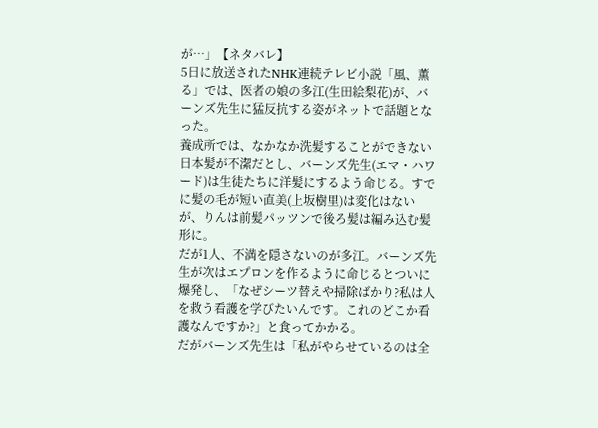が…」【ネタバレ】
5日に放送されたNHK連続テレビ小説「風、薫る」では、医者の娘の多江(生田絵梨花)が、バーンズ先生に猛反抗する姿がネットで話題となった。
養成所では、なかなか洗髪することができない日本髪が不潔だとし、バーンズ先生(エマ・ハワード)は生徒たちに洋髪にするよう命じる。すでに髪の毛が短い直美(上坂樹里)は変化はないが、りんは前髪パッツンで後ろ髪は編み込む髪形に。
だが1人、不満を隠さないのが多江。バーンズ先生が次はエプロンを作るように命じるとついに爆発し、「なぜシーツ替えや掃除ばかり?私は人を救う看護を学びたいんです。これのどこか看護なんですか?」と食ってかかる。
だがバーンズ先生は「私がやらせているのは全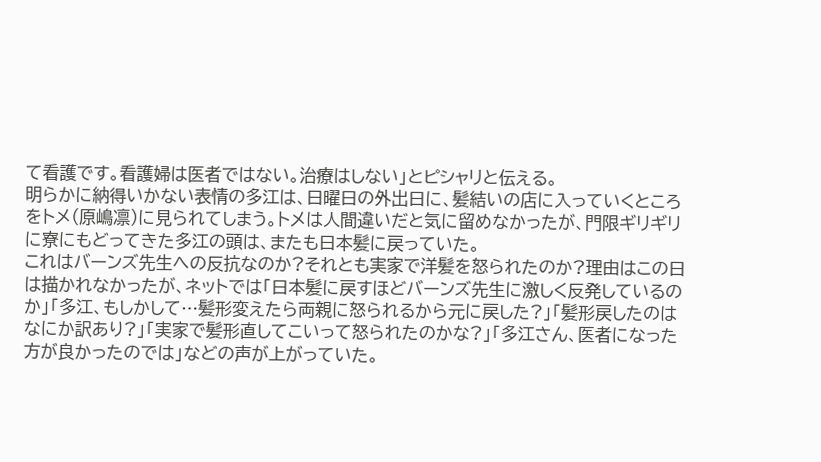て看護です。看護婦は医者ではない。治療はしない」とピシャリと伝える。
明らかに納得いかない表情の多江は、日曜日の外出日に、髪結いの店に入っていくところをトメ(原嶋凛)に見られてしまう。トメは人間違いだと気に留めなかったが、門限ギリギリに寮にもどってきた多江の頭は、またも日本髪に戻っていた。
これはバーンズ先生への反抗なのか?それとも実家で洋髪を怒られたのか?理由はこの日は描かれなかったが、ネットでは「日本髪に戻すほどバーンズ先生に激しく反発しているのか」「多江、もしかして…髪形変えたら両親に怒られるから元に戻した?」「髪形戻したのはなにか訳あり?」「実家で髪形直してこいって怒られたのかな?」「多江さん、医者になった方が良かったのでは」などの声が上がっていた。